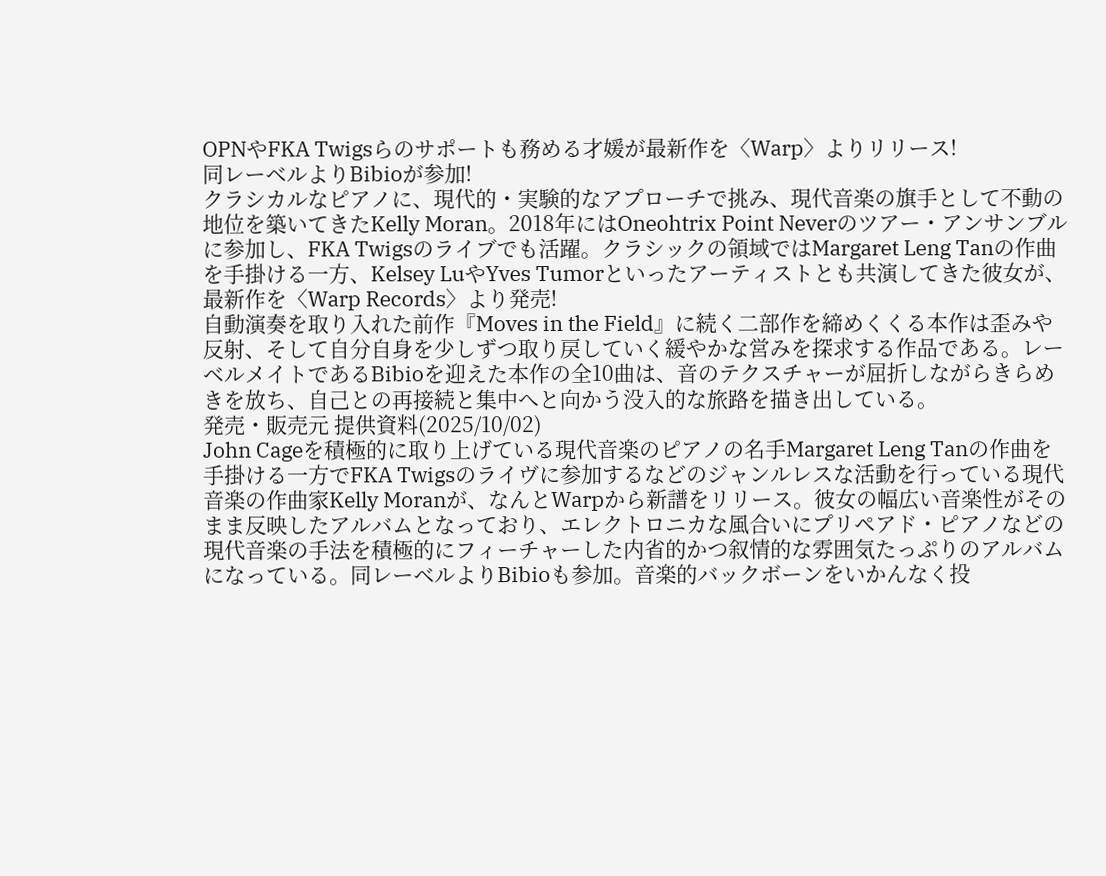OPNやFKA Twigsらのサポートも務める才媛が最新作を〈Warp〉よりリリース!
同レーベルよりBibioが参加!
クラシカルなピアノに、現代的・実験的なアプローチで挑み、現代音楽の旗手として不動の地位を築いてきたKelly Moran。2018年にはOneohtrix Point Neverのツアー・アンサンブルに参加し、FKA Twigsのライブでも活躍。クラシックの領域ではMargaret Leng Tanの作曲を手掛ける一方、Kelsey LuやYves Tumorといったアーティストとも共演してきた彼女が、最新作を〈Warp Records〉より発売!
自動演奏を取り入れた前作『Moves in the Field』に続く二部作を締めくくる本作は歪みや反射、そして自分自身を少しずつ取り戻していく緩やかな営みを探求する作品である。レーベルメイトであるBibioを迎えた本作の全10曲は、音のテクスチャーが屈折しながらきらめきを放ち、自己との再接続と集中へと向かう没入的な旅路を描き出している。
発売・販売元 提供資料(2025/10/02)
John Cageを積極的に取り上げている現代音楽のピアノの名手Margaret Leng Tanの作曲を手掛ける一方でFKA Twigsのライヴに参加するなどのジャンルレスな活動を行っている現代音楽の作曲家Kelly Moranが、なんとWarpから新譜をリリース。彼女の幅広い音楽性がそのまま反映したアルバムとなっており、エレクトロニカな風合いにプリペアド・ピアノなどの現代音楽の手法を積極的にフィーチャーした内省的かつ叙情的な雰囲気たっぷりのアルバムになっている。同レーベルよりBibioも参加。音楽的バックボーンをいかんなく投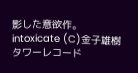影した意欲作。
intoxicate (C)金子雄樹
タワーレコード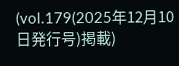(vol.179(2025年12月10日発行号)掲載)